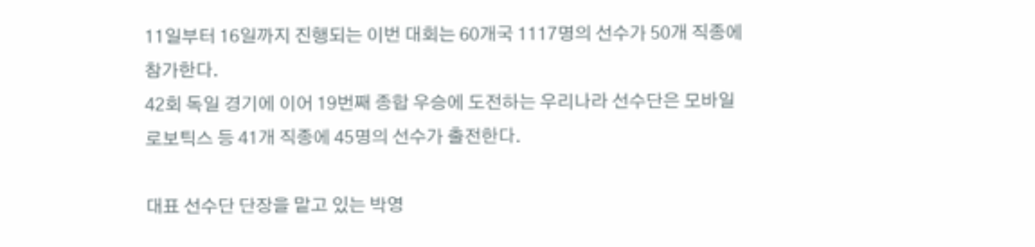11일부터 16일까지 진행되는 이번 대회는 60개국 1117명의 선수가 50개 직종에 참가한다.
42회 독일 경기에 이어 19번째 종합 우승에 도전하는 우리나라 선수단은 모바일로보틱스 등 41개 직종에 45명의 선수가 출전한다.

대표 선수단 단장을 맡고 있는 박영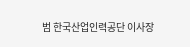범 한국산업인력공단 이사장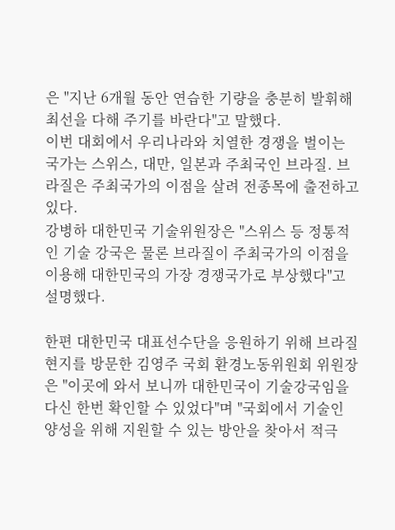은 "지난 6개월 동안 연습한 기량을 충분히 발휘해 최선을 다해 주기를 바란다"고 말했다.
이번 대회에서 우리나라와 치열한 경쟁을 벌이는 국가는 스위스, 대만, 일본과 주최국인 브라질. 브라질은 주최국가의 이점을 살려 전종목에 출전하고 있다.
강병하 대한민국 기술위원장은 "스위스 등 정통적인 기술 강국은 물론 브라질이 주최국가의 이점을 이용해 대한민국의 가장 경쟁국가로 부상했다"고 설명했다.

한편 대한민국 대표선수단을 응원하기 위해 브라질 현지를 방문한 김영주 국회 환경노동위원회 위원장은 "이곳에 와서 보니까 대한민국이 기술강국임을 다신 한번 확인할 수 있었다"며 "국회에서 기술인 양성을 위해 지원할 수 있는 방안을 찾아서 적극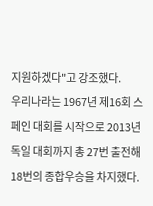지원하겠다"고 강조했다.
우리나라는 1967년 제16회 스페인 대회를 시작으로 2013년 독일 대회까지 총 27번 출전해 18번의 종합우승을 차지했다.